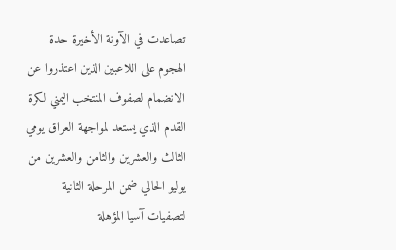تصاعدت في الآونة الأخيرة حدة الهجوم على اللاعبين الذين اعتذروا عن الانضمام لصفوف المنتخب اليمني لكرة القدم الذي يستعد لمواجهة العراق يومي الثالث والعشرين والثامن والعشرين من يوليو الحالي ضمن المرحلة الثانية لتصفيات آسيا المؤهلة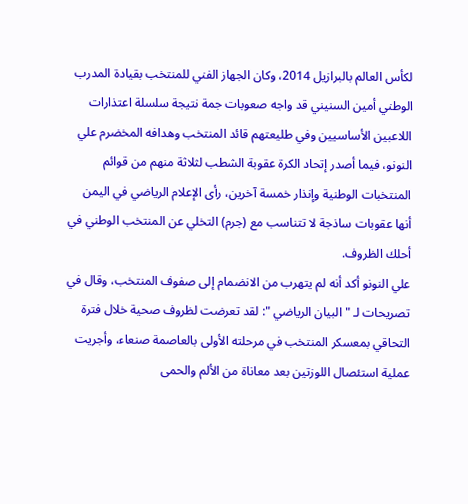لكأس العالم بالبرازيل 2014، وكان الجهاز الفني للمنتخب بقيادة المدرب الوطني أمين السنيني قد واجه صعوبات جمة نتيجة سلسلة اعتذارات اللاعبين الأساسيين وفي طليعتهم قائد المنتخب وهدافه المخضرم علي النونو، فيما أصدر إتحاد الكرة عقوبة الشطب لثلاثة منهم من قوائم المنتخبات الوطنية وإنذار خمسة آخرين، رأى الإعلام الرياضي في اليمن أنها عقوبات ساذجة لا تتناسب مع (جرم) التخلي عن المنتخب الوطني في أحلك الظروف.
علي النونو أكد أنه لم يتهرب من الانضمام إلى صفوف المنتخب، وقال في تصريحات لـ " البيان الرياضي ": لقد تعرضت لظروف صحية خلال فترة التحاقي بمعسكر المنتخب في مرحلته الأولى بالعاصمة صنعاء، وأجريت عملية استئصال اللوزتين بعد معاناة من الألم والحمى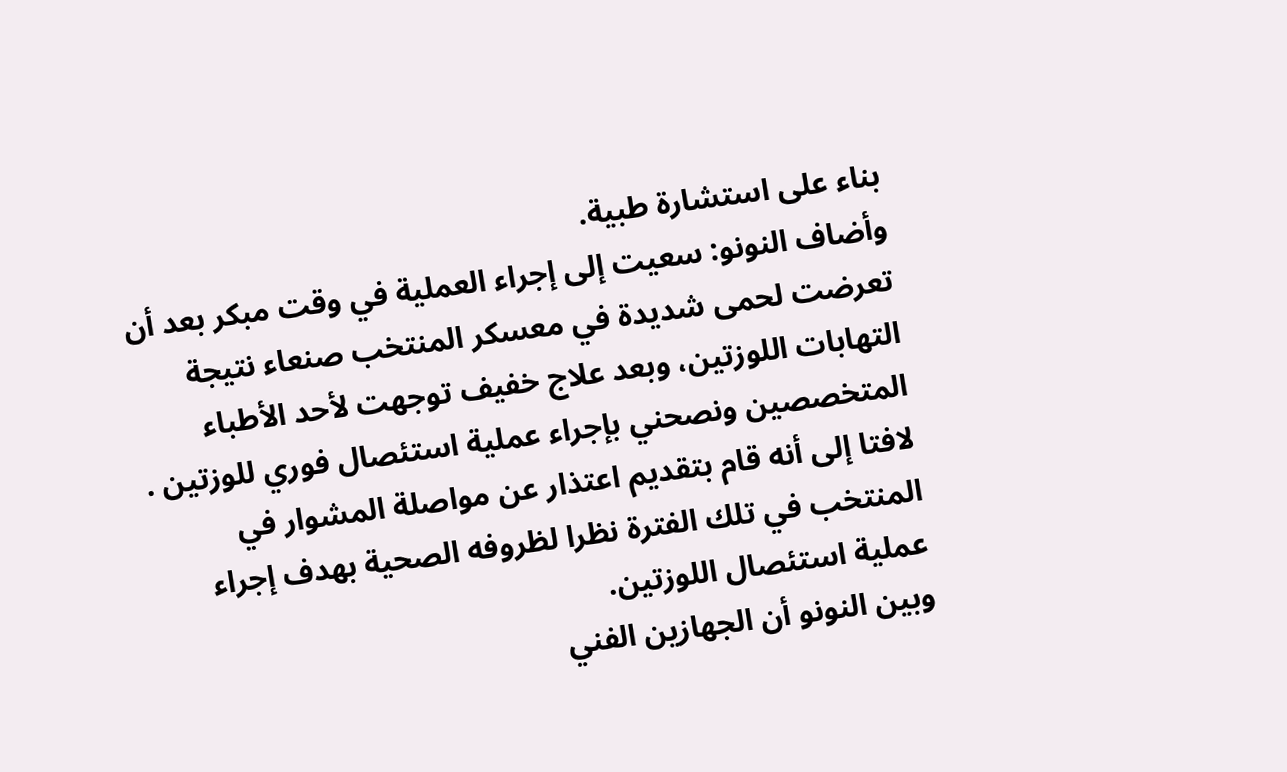بناء على استشارة طبية.
وأضاف النونو: سعيت إلى إجراء العملية في وقت مبكر بعد أن تعرضت لحمى شديدة في معسكر المنتخب صنعاء نتيجة التهابات اللوزتين، وبعد علاج خفيف توجهت لأحد الأطباء المتخصصين ونصحني بإجراء عملية استئصال فوري للوزتين .
لافتا إلى أنه قام بتقديم اعتذار عن مواصلة المشوار في المنتخب في تلك الفترة نظرا لظروفه الصحية بهدف إجراء عملية استئصال اللوزتين.
وبين النونو أن الجهازين الفني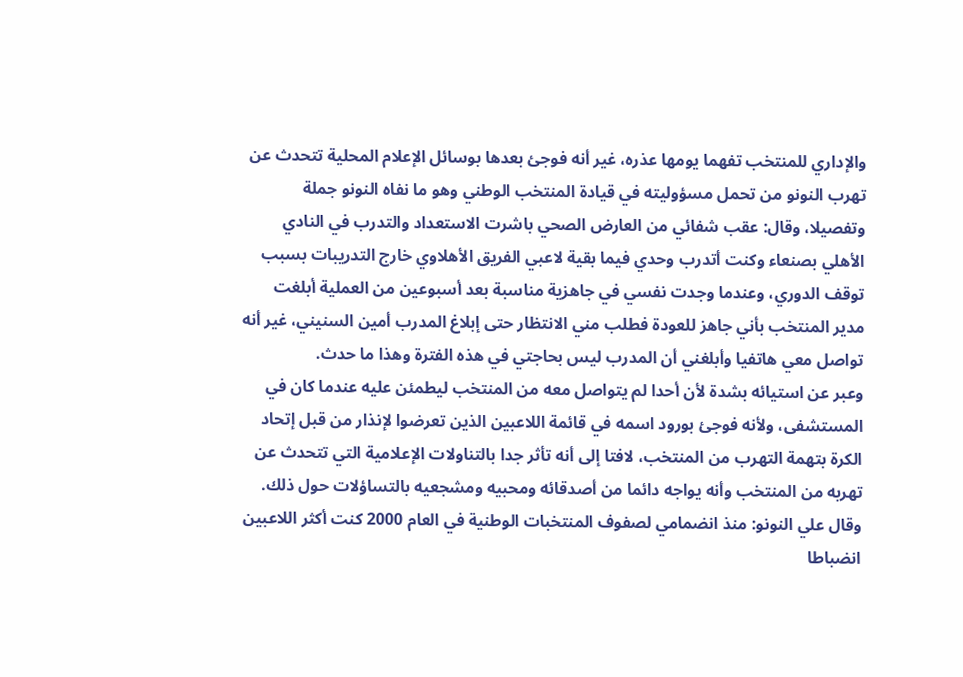والإداري للمنتخب تفهما يومها عذره، غير أنه فوجئ بعدها بوسائل الإعلام المحلية تتحدث عن تهرب النونو من تحمل مسؤوليته في قيادة المنتخب الوطني وهو ما نفاه النونو جملة وتفصيلا، وقال: عقب شفائي من العارض الصحي باشرت الاستعداد والتدرب في النادي الأهلي بصنعاء وكنت أتدرب وحدي فيما بقية لاعبي الفريق الأهلاوي خارج التدريبات بسبب توقف الدوري، وعندما وجدت نفسي في جاهزية مناسبة بعد أسبوعين من العملية أبلغت مدير المنتخب بأني جاهز للعودة فطلب مني الانتظار حتى إبلاغ المدرب أمين السنيني، غير أنه تواصل معي هاتفيا وأبلغني أن المدرب ليس بحاجتي في هذه الفترة وهذا ما حدث.
وعبر عن استيائه بشدة لأن أحدا لم يتواصل معه من المنتخب ليطمئن عليه عندما كان في المستشفى، ولأنه فوجئ بورود اسمه في قائمة اللاعبين الذين تعرضوا لإنذار من قبل إتحاد الكرة بتهمة التهرب من المنتخب، لافتا إلى أنه تأثر جدا بالتناولات الإعلامية التي تتحدث عن تهربه من المنتخب وأنه يواجه دائما من أصدقائه ومحبيه ومشجعيه بالتساؤلات حول ذلك.
وقال علي النونو: منذ انضمامي لصفوف المنتخبات الوطنية في العام 2000 كنت أكثر اللاعبين انضباطا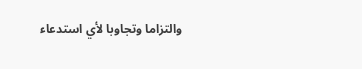والتزاما وتجاوبا لأي استدعاء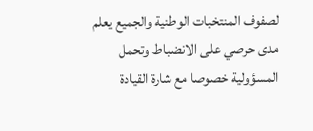لصفوف المنتخبات الوطنية والجميع يعلم مدى حرصي على الانضباط وتحمل المسؤولية خصوصا مع شارة القيادة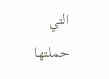التي حملتها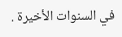في السنوات الأخيرة .